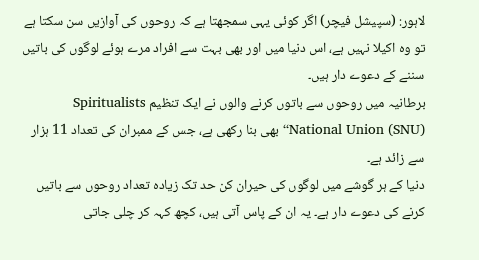لاہور: (سپیشل فیچر) اگر کوئی یہی سمجھتا ہے کہ روحوں کی آوازیں سن سکتا ہے تو وہ اکیلا نہیں ہے، اس دنیا میں اور بھی بہت سے افراد مرے ہوئے لوگوں کی باتیں سننے کے دعوے دار ہیں۔
برطانیہ میں روحوں سے باتوں کرنے والوں نے ایک تنظیم Spiritualists National Union (SNU)‘‘ بھی بنا رکھی ہے، جس کے ممبران کی تعداد 11 ہزار سے زائد ہے۔
دنیا کے ہر گوشے میں لوگوں کی حیران کن حد تک زیادہ تعداد روحوں سے باتیں کرنے کی دعوے دار ہے۔ یہ ان کے پاس آتی ہیں، کچھ کہہ کر چلی جاتی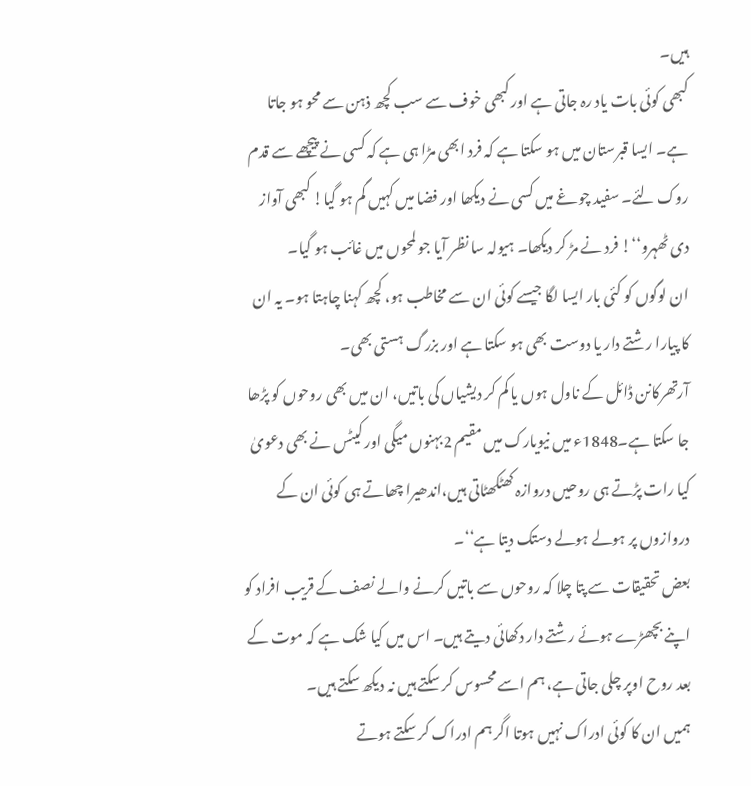ہیں۔
کبھی کوئی بات یاد رہ جاتی ہے اور کبھی خوف سے سب کچھ ذہن سے محو ہو جاتا ہے۔ ایسا قبرستان میں ہو سکتا ہے کہ فرد ابھی مڑا ہی ہے کہ کسی نے پیچھے سے قدم روک لئے۔ سفید چوغے میں کسی نے دیکھا اور فضا میں کہیں گم ہو گیا! کبھی آواز دی ٹھہرو‘‘! فرد نے مڑ کر دیکھا۔ ہیولہ سا نظر آیا جو لمحوں میں غائب ہو گیا۔
ان لوگوں کو کئی بار ایسا لگا جیسے کوئی ان سے مخاطب ہو، کچھ کہنا چاہتا ہو۔ یہ ان کا پیارا رشتے دار یا دوست بھی ہو سکتا ہے اور بزرگ ہستی بھی۔
آرتھرکانن ڈائل کے ناول ہوں یا کم کر دیشیاں کی باتیں، ان میں بھی روحوں کو پڑھا جا سکتا ہے۔1848ء میں نیویارک میں مقیم 2بہنوں میگی اور کیٹس نے بھی دعویٰ کیا رات پڑتے ہی روحیں دروازہ کھٹکھٹاتی ہیں،اندھیرا چھاتے ہی کوئی ان کے دروازوں پر ہولے ہولے دستک دیتا ہے‘‘۔
بعض تحقیقات سے پتا چلا کہ روحوں سے باتیں کرنے والے نصف کے قریب افراد کو اپنے بچھڑے ہوئے رشتے دار دکھائی دیتے ہیں۔ اس میں کیا شک ہے کہ موت کے بعد روح اوپر چلی جاتی ہے، ہم اسے محسوس کر سکتے ہیں نہ دیکھ سکتے ہیں۔
ہمیں ان کا کوئی ادراک نہیں ہوتا اگر ہم ادراک کر سکتے ہوتے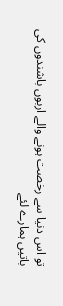تو اس دنیا سے رخصت ہونے والے اربوں باشندوں کی باتیں ہمارے لئے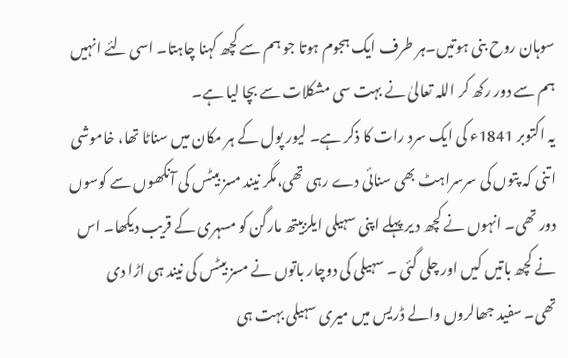سوہان روح بنی ہوتیں۔ہر طرف ایک ہجوم ہوتا جو ہم سے کچھ کہنا چاہتا۔ اسی لئے انہیں ہم سے دور رکھ کر اللہ تعالیٰ نے بہت سی مشکلات سے بچا لیا ہے۔
یہ اکتوبر 1841ء کی ایک سرد رات کا ذکر ہے۔ لیور پول کے ہر مکان میں سناٹا تھا، خاموشی اتنی کہ پتوں کی سرسراہٹ بھی سنائی دے رہی تھی،مگر نیند مسز بیٹس کی آنکھوں سے کوسوں دور تھی۔ انہوں نے کچھ د یر پہلے اپنی سہیلی ایلزبیتھ مارگن کو مسہری کے قریب دیکھا۔ اس نے کچھ باتیں کیں اور چلی گئی ۔ سہیلی کی دوچار باتوں نے مسز بیٹس کی نیند ہی اڑا دی تھی۔ سفید جھالروں والے ڈریس میں میری سہیلی بہت ہی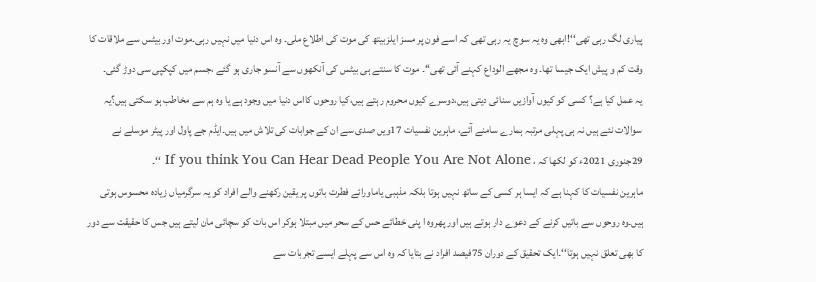پیاری لگ رہی تھی‘‘!ابھی وہ یہ سوچ یہ رہی تھی کہ اسے فون پر مسز ایلزبیتھ کی موت کی اطلاع ملی۔ وہ اس دنیا میں نہیں رہی۔موت اور بیٹس سے ملاقات کا وقت کم و پیش ایک جیسا تھا۔ وہ مجھے الوداع کہنے آئی تھی‘‘۔ موت کا سنتے ہی بیٹس کی آنکھوں سے آنسو جاری ہو گئے ،جسم میں کپکپی سی دوڑ گئی۔
یہ عمل کیا ہے؟ کسی کو کیوں آوازیں سنائی دیتی ہیں،دوسرے کیوں محروم رہتے ہیں،کیا روحوں کااس دنیا میں وجود ہے یا وہ ہم سے مخاطب ہو سکتی ہیں؟یہ سوالات نئے ہیں نہ ہی پہلی مرتبہ ہمارے سامنے آئے، ماہرین نفسیات 17ویں صدی سے ان کے جوابات کی تلاش میں ہیں۔ایڈم جے پاول اور پیٹر موسلے نے 29جنوری 2021ء کو لکھا کہ ، If you think You Can Hear Dead People You Are Not Alone ‘‘۔
ماہرین نفسیات کا کہنا ہے کہ ایسا ہر کسی کے ساتھ نہیں ہوتا بلکہ مذہبی یاماورائے فطرت باتوں پر یقین رکھنے والے افراد کو یہ سرگرمیاں زیادہ محسوس ہوتی ہیں۔وہ روحوں سے باتیں کرنے کے دعوے دار ہوتے ہیں اور پھروہ ا پنی خطائے حس کے سحر میں مبتلا ہوکر اس بات کو سچائی مان لیتے ہیں جس کا حقیقت سے دور کا بھی تعلق نہیں ہوتا‘‘۔ایک تحقیق کے دوران 75فیصد افراد نے بتایا کہ وہ اس سے پہلے ایسے تجربات سے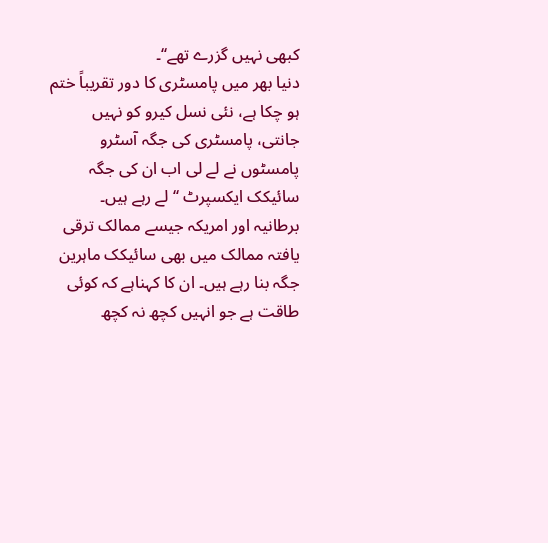کبھی نہیں گزرے تھے‘‘۔
دنیا بھر میں پامسٹری کا دور تقریباً ختم ہو چکا ہے، نئی نسل کیرو کو نہیں جانتی، پامسٹری کی جگہ آسٹرو پامسٹوں نے لے لی اب ان کی جگہ سائیکک ایکسپرٹ ‘‘ لے رہے ہیں۔
برطانیہ اور امریکہ جیسے ممالک ترقی یافتہ ممالک میں بھی سائیکک ماہرین جگہ بنا رہے ہیں۔ ان کا کہناہے کہ کوئی طاقت ہے جو انہیں کچھ نہ کچھ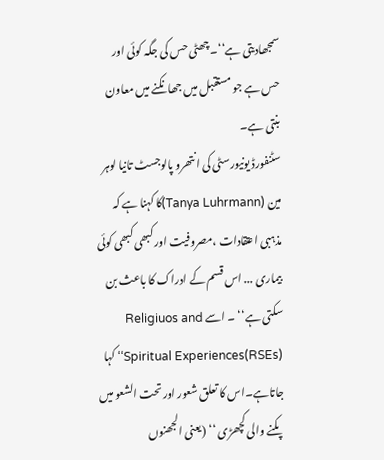سمجھادیتی ہے‘‘۔چھٹی حس کی جگہ کوئی اور حس ہے جو مستقبل میں جھانکنے میں معاون بنتی ہے۔
سٹنفورڈ یونیورسٹی کی انتھرو پالوجسٹ تانیا لوہر مین (Tanya Luhrmann)کا کہنا ہے کہ مذہبی اعتقادات ،مصروفیت اور کبھی کبھی کوئی بیماری ... اس قسم کے ادراک کا باعث بن سکتی ہے‘‘ ۔ اسے Religiuos and Spiritual Experiences(RSEs)‘‘ کہا جاتاہے۔اس کا تعلق شعور اور تحت الشعو میں پکنے والی کچھڑی ‘‘ (یعنی الجھنوں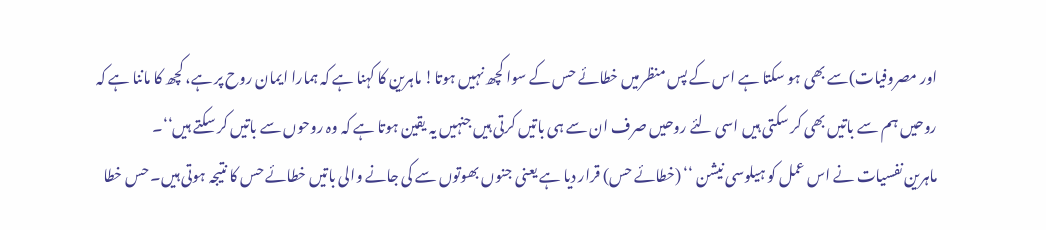اور مصروفیات)سے بھی ہو سکتا ہے اس کے پس منظرمیں خطائے حس کے سوا کچھ نہیں ہوتا! ماہرین کا کہنا ہے کہ ہمارا ایمان روح پر ہے، کچھ کا ماننا ہے کہ روحیں ہم سے باتیں بھی کر سکتی ہیں اسی لئے روحیں صرف ان سے ہی باتیں کرتی ہیں جنہیں یہ یقین ہوتا ہے کہ وہ روحوں سے باتیں کر سکتے ہیں‘‘۔
ماہرین نفسیات نے اس عمل کو ہیلوسی نیشن ‘‘ (خطائے حس) قرار دیا ہے یعنی جنوں بھوتوں سے کی جانے والی باتیں خطائے حس کا نتیجہ ہوتی ہیں۔ حس خطا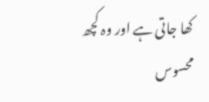کھا جاتی ہے اور وہ کچھ محسوس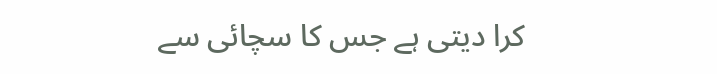کرا دیتی ہے جس کا سچائی سے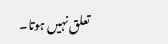تعلق نہیں ہوتا۔